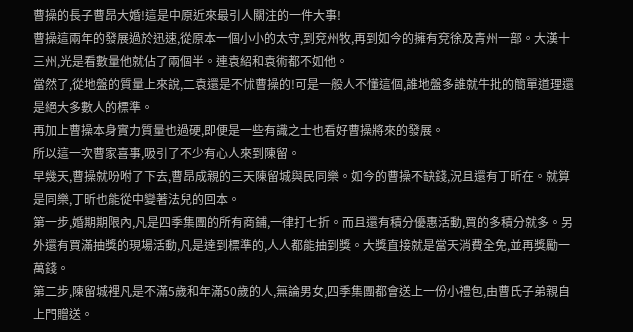曹操的長子曹昂大婚!這是中原近來最引人關注的一件大事!
曹操這兩年的發展過於迅速,從原本一個小小的太守,到兗州牧,再到如今的擁有兗徐及青州一部。大漢十三州,光是看數量他就佔了兩個半。連袁紹和袁術都不如他。
當然了,從地盤的質量上來說,二袁還是不怵曹操的!可是一般人不懂這個,誰地盤多誰就牛批的簡單道理還是絕大多數人的標準。
再加上曹操本身實力質量也過硬,即便是一些有識之士也看好曹操將來的發展。
所以這一次曹家喜事,吸引了不少有心人來到陳留。
早幾天,曹操就吩咐了下去,曹昂成親的三天陳留城與民同樂。如今的曹操不缺錢,況且還有丁昕在。就算是同樂,丁昕也能從中變著法兒的回本。
第一步,婚期期限內,凡是四季集團的所有商鋪,一律打七折。而且還有積分優惠活動,買的多積分就多。另外還有買滿抽獎的現場活動,凡是達到標準的,人人都能抽到獎。大獎直接就是當天消費全免,並再獎勵一萬錢。
第二步,陳留城裡凡是不滿5歲和年滿50歲的人,無論男女,四季集團都會送上一份小禮包,由曹氏子弟親自上門贈送。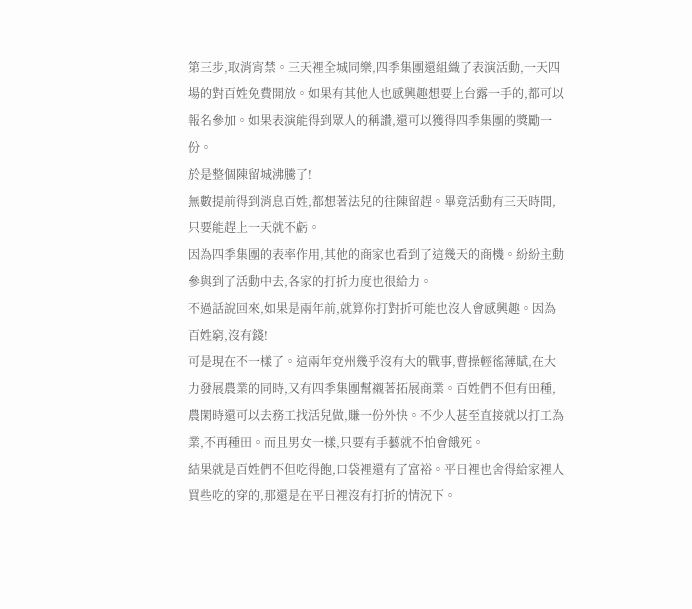第三步,取消宵禁。三天裡全城同樂,四季集團還組織了表演活動,一天四場的對百姓免費開放。如果有其他人也感興趣想要上台露一手的,都可以報名參加。如果表演能得到眾人的稱讚,還可以獲得四季集團的獎勵一份。
於是整個陳留城沸騰了!
無數提前得到消息百姓,都想著法兒的往陳留趕。畢竟活動有三天時間,只要能趕上一天就不虧。
因為四季集團的表率作用,其他的商家也看到了這幾天的商機。紛紛主動參與到了活動中去,各家的打折力度也很給力。
不過話說回來,如果是兩年前,就算你打對折可能也沒人會感興趣。因為百姓窮,沒有錢!
可是現在不一樣了。這兩年兗州幾乎沒有大的戰事,曹操輕徭薄賦,在大力發展農業的同時,又有四季集團幫襯著拓展商業。百姓們不但有田種,農閑時還可以去務工找活兒做,賺一份外快。不少人甚至直接就以打工為業,不再種田。而且男女一樣,只要有手藝就不怕會餓死。
結果就是百姓們不但吃得飽,口袋裡還有了富裕。平日裡也舍得給家裡人買些吃的穿的,那還是在平日裡沒有打折的情況下。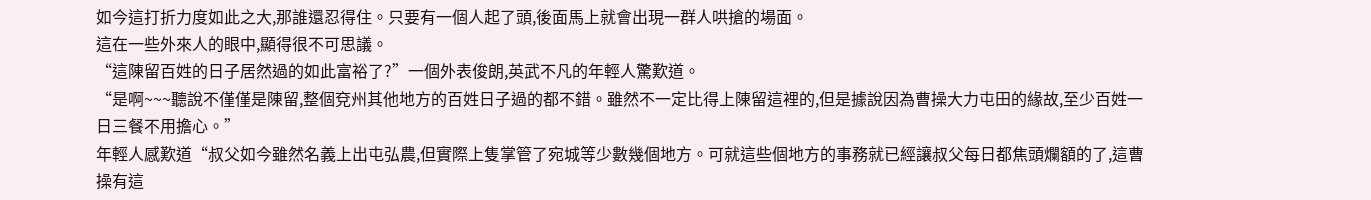如今這打折力度如此之大,那誰還忍得住。只要有一個人起了頭,後面馬上就會出現一群人哄搶的場面。
這在一些外來人的眼中,顯得很不可思議。
“這陳留百姓的日子居然過的如此富裕了?”一個外表俊朗,英武不凡的年輕人驚歎道。
“是啊~~~聽說不僅僅是陳留,整個兗州其他地方的百姓日子過的都不錯。雖然不一定比得上陳留這裡的,但是據說因為曹操大力屯田的緣故,至少百姓一日三餐不用擔心。”
年輕人感歎道“叔父如今雖然名義上出屯弘農,但實際上隻掌管了宛城等少數幾個地方。可就這些個地方的事務就已經讓叔父每日都焦頭爛額的了,這曹操有這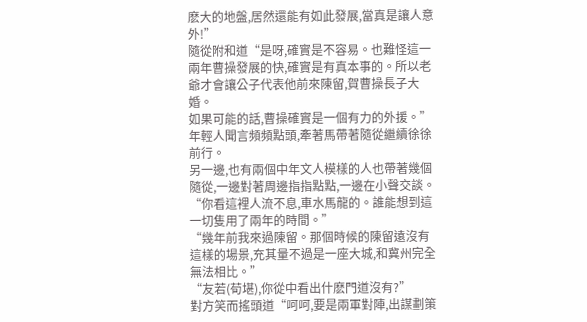麽大的地盤,居然還能有如此發展,當真是讓人意外!”
隨從附和道“是呀,確實是不容易。也難怪這一兩年曹操發展的快,確實是有真本事的。所以老爺才會讓公子代表他前來陳留,賀曹操長子大婚。
如果可能的話,曹操確實是一個有力的外援。” 年輕人聞言頻頻點頭,牽著馬帶著隨從繼續徐徐前行。
另一邊,也有兩個中年文人模樣的人也帶著幾個隨從,一邊對著周邊指指點點,一邊在小聲交談。
“你看這裡人流不息,車水馬龍的。誰能想到這一切隻用了兩年的時間。”
“幾年前我來過陳留。那個時候的陳留遠沒有這樣的場景,充其量不過是一座大城,和冀州完全無法相比。”
“友若(荀堪),你從中看出什麽門道沒有?”
對方笑而搖頭道“呵呵,要是兩軍對陣,出謀劃策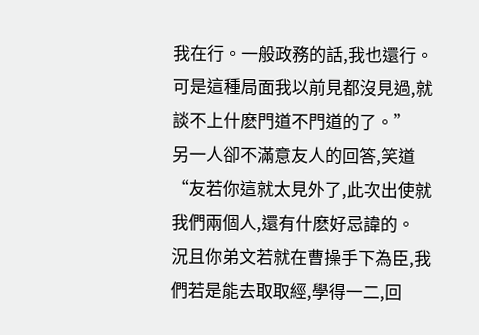我在行。一般政務的話,我也還行。可是這種局面我以前見都沒見過,就談不上什麽門道不門道的了。”
另一人卻不滿意友人的回答,笑道“友若你這就太見外了,此次出使就我們兩個人,還有什麽好忌諱的。
況且你弟文若就在曹操手下為臣,我們若是能去取取經,學得一二,回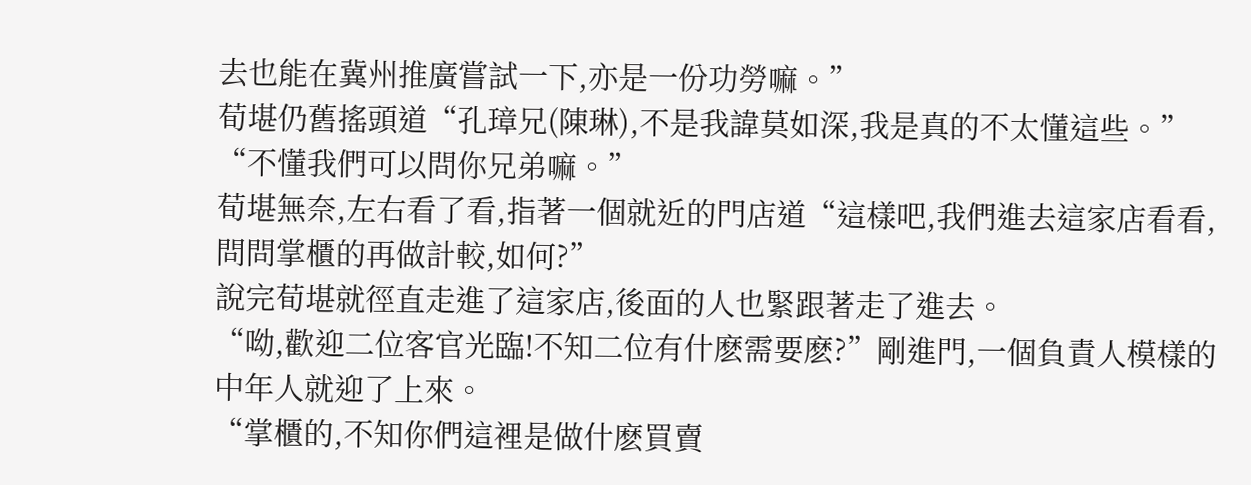去也能在冀州推廣嘗試一下,亦是一份功勞嘛。”
荀堪仍舊搖頭道“孔璋兄(陳琳),不是我諱莫如深,我是真的不太懂這些。”
“不懂我們可以問你兄弟嘛。”
荀堪無奈,左右看了看,指著一個就近的門店道“這樣吧,我們進去這家店看看,問問掌櫃的再做計較,如何?”
說完荀堪就徑直走進了這家店,後面的人也緊跟著走了進去。
“呦,歡迎二位客官光臨!不知二位有什麽需要麽?”剛進門,一個負責人模樣的中年人就迎了上來。
“掌櫃的,不知你們這裡是做什麽買賣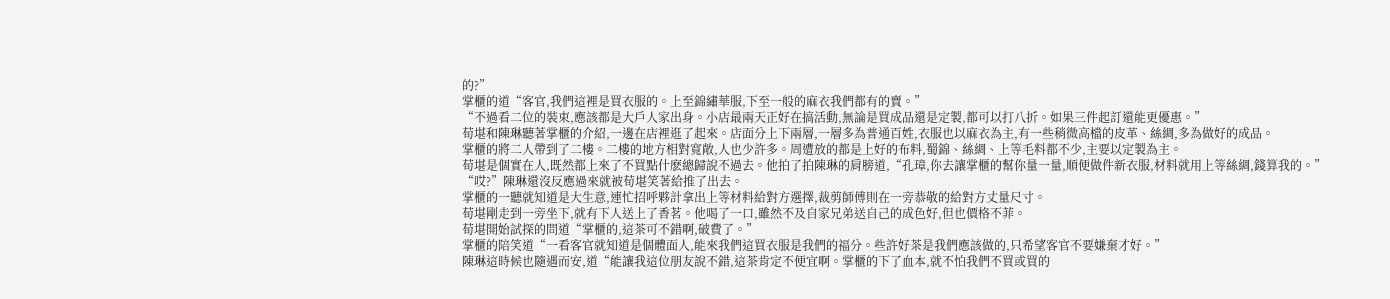的?”
掌櫃的道“客官,我們這裡是買衣服的。上至錦繡華服,下至一般的麻衣我們都有的賣。”
“不過看二位的裝束,應該都是大戶人家出身。小店最兩天正好在搞活動,無論是買成品還是定製,都可以打八折。如果三件起訂還能更優惠。”
荀堪和陳琳聽著掌櫃的介紹,一邊在店裡逛了起來。店面分上下兩層,一層多為普通百姓,衣服也以麻衣為主,有一些稍微高檔的皮革、絲綢,多為做好的成品。
掌櫃的將二人帶到了二樓。二樓的地方相對寬敞,人也少許多。周遭放的都是上好的布料,蜀錦、絲綢、上等毛料都不少,主要以定製為主。
荀堪是個實在人,既然都上來了不買點什麽總歸說不過去。他拍了拍陳琳的肩膀道,“孔璋,你去讓掌櫃的幫你量一量,順便做件新衣服,材料就用上等絲綢,錢算我的。”
“哎?”陳琳還沒反應過來就被荀堪笑著給推了出去。
掌櫃的一聽就知道是大生意,連忙招呼夥計拿出上等材料給對方選擇,裁剪師傅則在一旁恭敬的給對方丈量尺寸。
荀堪剛走到一旁坐下,就有下人送上了香茗。他喝了一口,雖然不及自家兄弟送自己的成色好,但也價格不菲。
荀堪開始試探的問道“掌櫃的,這茶可不錯啊,破費了。”
掌櫃的陪笑道“一看客官就知道是個體面人,能來我們這買衣服是我們的福分。些許好茶是我們應該做的,只希望客官不要嫌棄才好。”
陳琳這時候也隨遇而安,道“能讓我這位朋友說不錯,這茶肯定不便宜啊。掌櫃的下了血本,就不怕我們不買或買的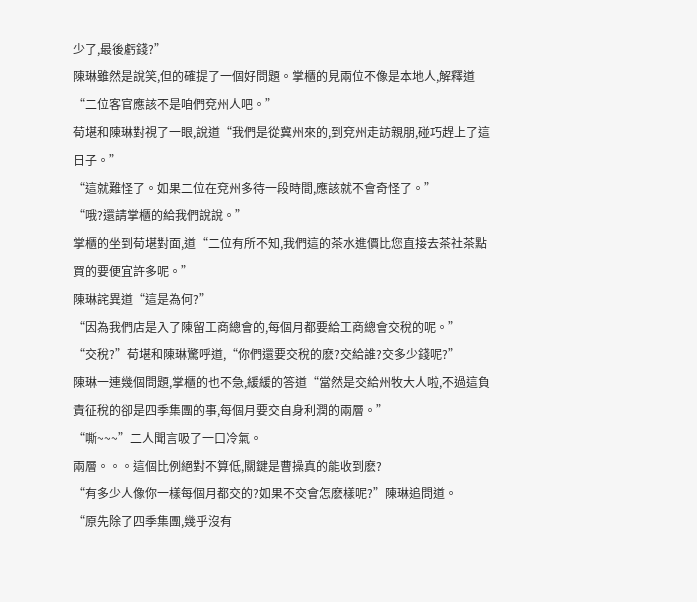少了,最後虧錢?”
陳琳雖然是說笑,但的確提了一個好問題。掌櫃的見兩位不像是本地人,解釋道“二位客官應該不是咱們兗州人吧。”
荀堪和陳琳對視了一眼,說道“我們是從冀州來的,到兗州走訪親朋,碰巧趕上了這日子。”
“這就難怪了。如果二位在兗州多待一段時間,應該就不會奇怪了。”
“哦?還請掌櫃的給我們說說。”
掌櫃的坐到荀堪對面,道“二位有所不知,我們這的茶水進價比您直接去茶社茶點買的要便宜許多呢。”
陳琳詫異道“這是為何?”
“因為我們店是入了陳留工商總會的,每個月都要給工商總會交稅的呢。”
“交稅?”荀堪和陳琳驚呼道,“你們還要交稅的麽?交給誰?交多少錢呢?”
陳琳一連幾個問題,掌櫃的也不急,緩緩的答道“當然是交給州牧大人啦,不過這負責征稅的卻是四季集團的事,每個月要交自身利潤的兩層。”
“嘶~~~”二人聞言吸了一口冷氣。
兩層。。。這個比例絕對不算低,關鍵是曹操真的能收到麽?
“有多少人像你一樣每個月都交的?如果不交會怎麽樣呢?”陳琳追問道。
“原先除了四季集團,幾乎沒有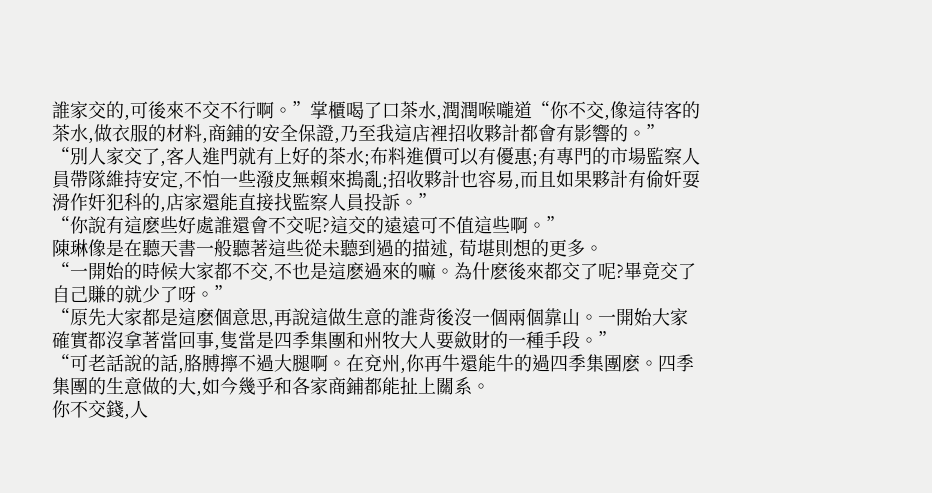誰家交的,可後來不交不行啊。”掌櫃喝了口茶水,潤潤喉嚨道“你不交,像這待客的茶水,做衣服的材料,商鋪的安全保證,乃至我這店裡招收夥計都會有影響的。”
“別人家交了,客人進門就有上好的茶水;布料進價可以有優惠;有專門的市場監察人員帶隊維持安定,不怕一些潑皮無賴來搗亂;招收夥計也容易,而且如果夥計有偷奸耍滑作奸犯科的,店家還能直接找監察人員投訴。”
“你說有這麽些好處誰還會不交呢?這交的遠遠可不值這些啊。”
陳琳像是在聽天書一般聽著這些從未聽到過的描述, 荀堪則想的更多。
“一開始的時候大家都不交,不也是這麽過來的嘛。為什麽後來都交了呢?畢竟交了自己賺的就少了呀。”
“原先大家都是這麽個意思,再說這做生意的誰背後沒一個兩個靠山。一開始大家確實都沒拿著當回事,隻當是四季集團和州牧大人要斂財的一種手段。”
“可老話說的話,胳膊擰不過大腿啊。在兗州,你再牛還能牛的過四季集團麽。四季集團的生意做的大,如今幾乎和各家商鋪都能扯上關系。
你不交錢,人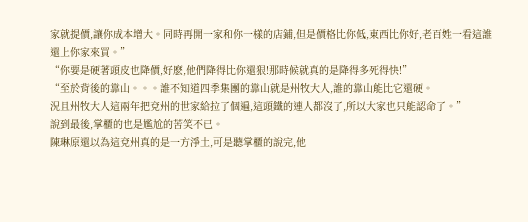家就提價,讓你成本增大。同時再開一家和你一樣的店鋪,但是價格比你低,東西比你好,老百姓一看這誰還上你家來買。”
“你要是硬著頭皮也降價,好麽,他們降得比你還狠!那時候就真的是降得多死得快!”
“至於背後的靠山。。。誰不知道四季集團的靠山就是州牧大人,誰的靠山能比它還硬。
況且州牧大人這兩年把兗州的世家給拉了個遍,這頭鐵的連人都沒了,所以大家也只能認命了。”
說到最後,掌櫃的也是尷尬的苦笑不已。
陳琳原還以為這兗州真的是一方淨土,可是聽掌櫃的說完,他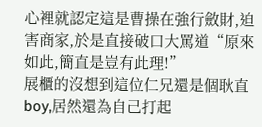心裡就認定這是曹操在強行斂財,迫害商家,於是直接破口大罵道“原來如此,簡直是豈有此理!”
展櫃的沒想到這位仁兄還是個耿直boy,居然還為自己打起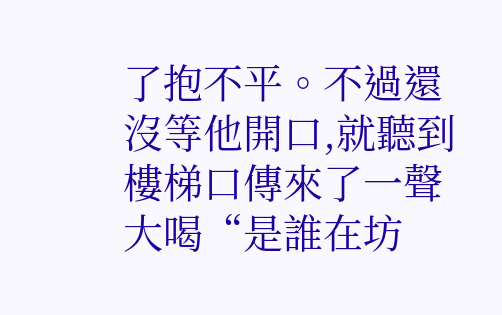了抱不平。不過還沒等他開口,就聽到樓梯口傳來了一聲大喝“是誰在坊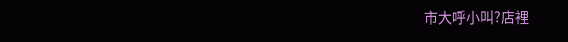市大呼小叫?店裡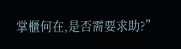掌櫃何在,是否需要求助?”